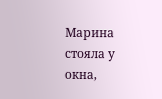Марина стояла у окна,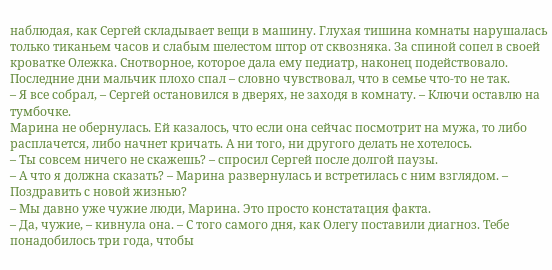наблюдая, как Сергей складывает вещи в машину. Глухая тишина комнаты нарушалась только тиканьем часов и слабым шелестом штор от сквозняка. За спиной сопел в своей кроватке Олежка. Снотворное, которое дала ему педиатр, наконец подействовало. Последние дни мальчик плохо спал – словно чувствовал, что в семье что-то не так.
– Я все собрал, – Сергей остановился в дверях, не заходя в комнату. – Ключи оставлю на тумбочке.
Марина не обернулась. Ей казалось, что если она сейчас посмотрит на мужа, то либо расплачется, либо начнет кричать. А ни того, ни другого делать не хотелось.
– Ты совсем ничего не скажешь? – спросил Сергей после долгой паузы.
– А что я должна сказать? – Марина развернулась и встретилась с ним взглядом. – Поздравить с новой жизнью?
– Мы давно уже чужие люди, Марина. Это просто констатация факта.
– Да, чужие, – кивнула она. – С того самого дня, как Олегу поставили диагноз. Тебе понадобилось три года, чтобы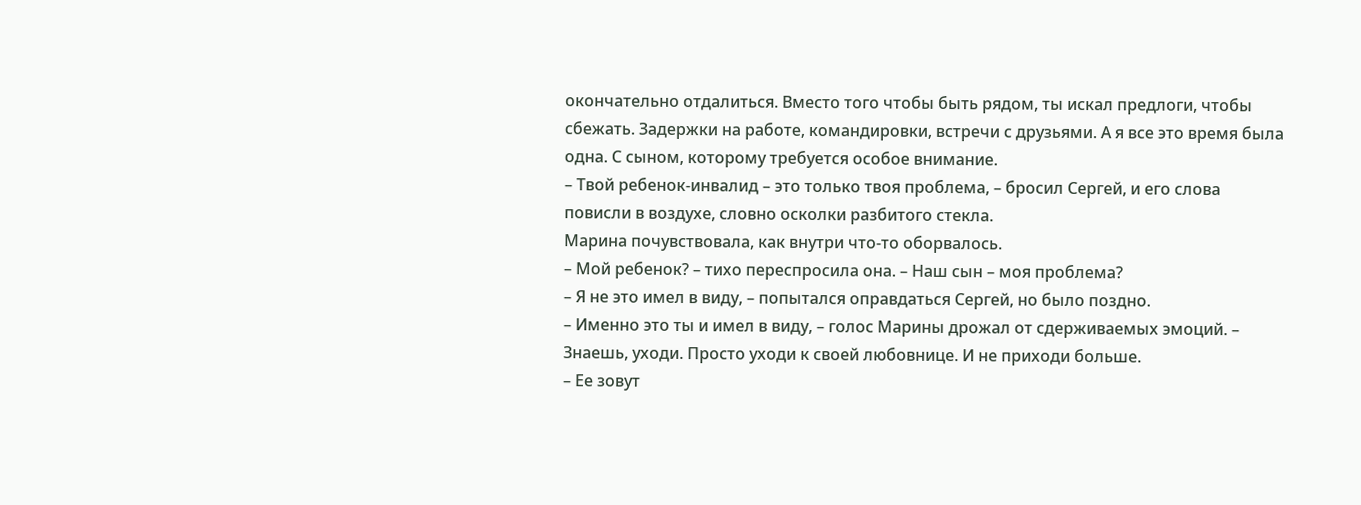окончательно отдалиться. Вместо того чтобы быть рядом, ты искал предлоги, чтобы сбежать. Задержки на работе, командировки, встречи с друзьями. А я все это время была одна. С сыном, которому требуется особое внимание.
– Твой ребенок-инвалид – это только твоя проблема, – бросил Сергей, и его слова повисли в воздухе, словно осколки разбитого стекла.
Марина почувствовала, как внутри что-то оборвалось.
– Мой ребенок? – тихо переспросила она. – Наш сын – моя проблема?
– Я не это имел в виду, – попытался оправдаться Сергей, но было поздно.
– Именно это ты и имел в виду, – голос Марины дрожал от сдерживаемых эмоций. – Знаешь, уходи. Просто уходи к своей любовнице. И не приходи больше.
– Ее зовут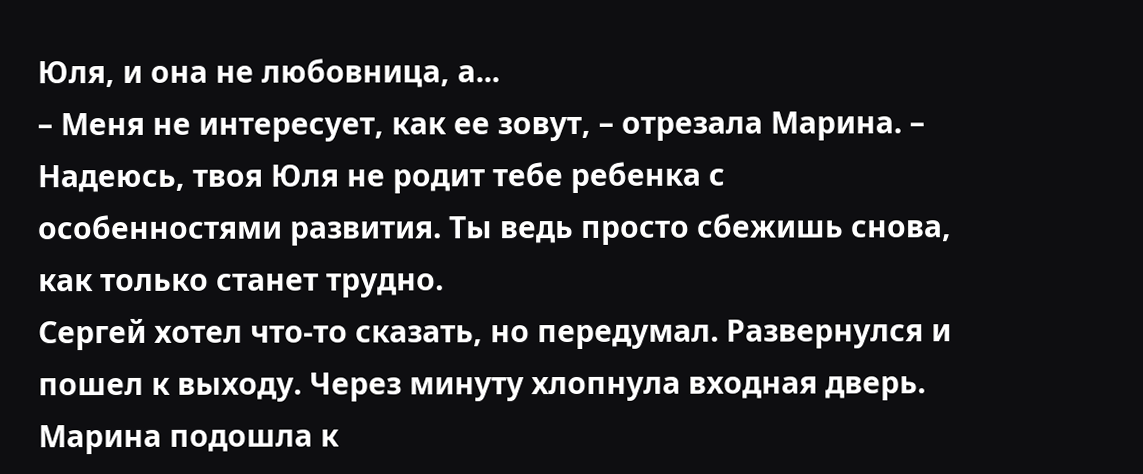Юля, и она не любовница, а...
– Меня не интересует, как ее зовут, – отрезала Марина. – Надеюсь, твоя Юля не родит тебе ребенка с особенностями развития. Ты ведь просто сбежишь снова, как только станет трудно.
Сергей хотел что-то сказать, но передумал. Развернулся и пошел к выходу. Через минуту хлопнула входная дверь.
Марина подошла к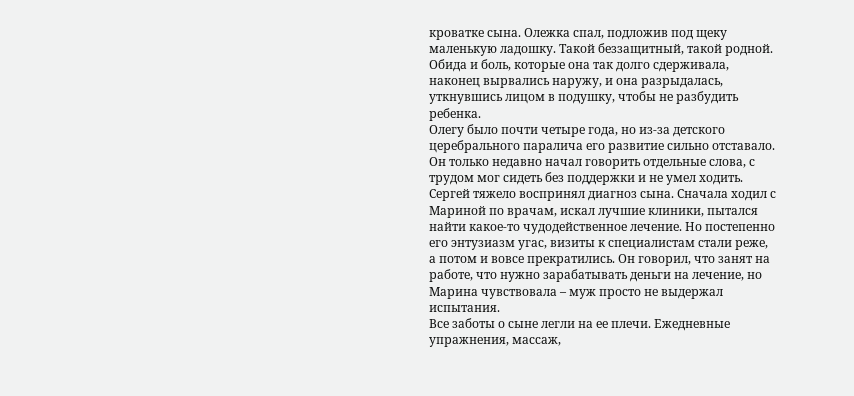кроватке сына. Олежка спал, подложив под щеку маленькую ладошку. Такой беззащитный, такой родной. Обида и боль, которые она так долго сдерживала, наконец вырвались наружу, и она разрыдалась, уткнувшись лицом в подушку, чтобы не разбудить ребенка.
Олегу было почти четыре года, но из-за детского церебрального паралича его развитие сильно отставало. Он только недавно начал говорить отдельные слова, с трудом мог сидеть без поддержки и не умел ходить. Сергей тяжело воспринял диагноз сына. Сначала ходил с Мариной по врачам, искал лучшие клиники, пытался найти какое-то чудодейственное лечение. Но постепенно его энтузиазм угас, визиты к специалистам стали реже, а потом и вовсе прекратились. Он говорил, что занят на работе, что нужно зарабатывать деньги на лечение, но Марина чувствовала – муж просто не выдержал испытания.
Все заботы о сыне легли на ее плечи. Ежедневные упражнения, массаж,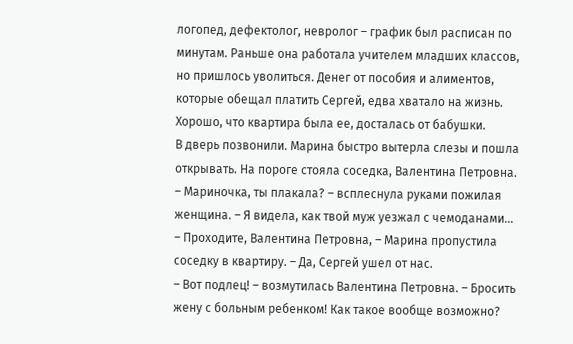логопед, дефектолог, невролог – график был расписан по минутам. Раньше она работала учителем младших классов, но пришлось уволиться. Денег от пособия и алиментов, которые обещал платить Сергей, едва хватало на жизнь. Хорошо, что квартира была ее, досталась от бабушки.
В дверь позвонили. Марина быстро вытерла слезы и пошла открывать. На пороге стояла соседка, Валентина Петровна.
– Мариночка, ты плакала? – всплеснула руками пожилая женщина. – Я видела, как твой муж уезжал с чемоданами...
– Проходите, Валентина Петровна, – Марина пропустила соседку в квартиру. – Да, Сергей ушел от нас.
– Вот подлец! – возмутилась Валентина Петровна. – Бросить жену с больным ребенком! Как такое вообще возможно?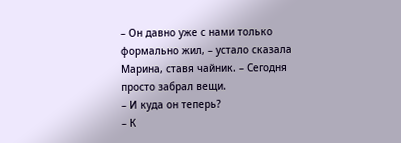– Он давно уже с нами только формально жил, – устало сказала Марина, ставя чайник. – Сегодня просто забрал вещи.
– И куда он теперь?
– К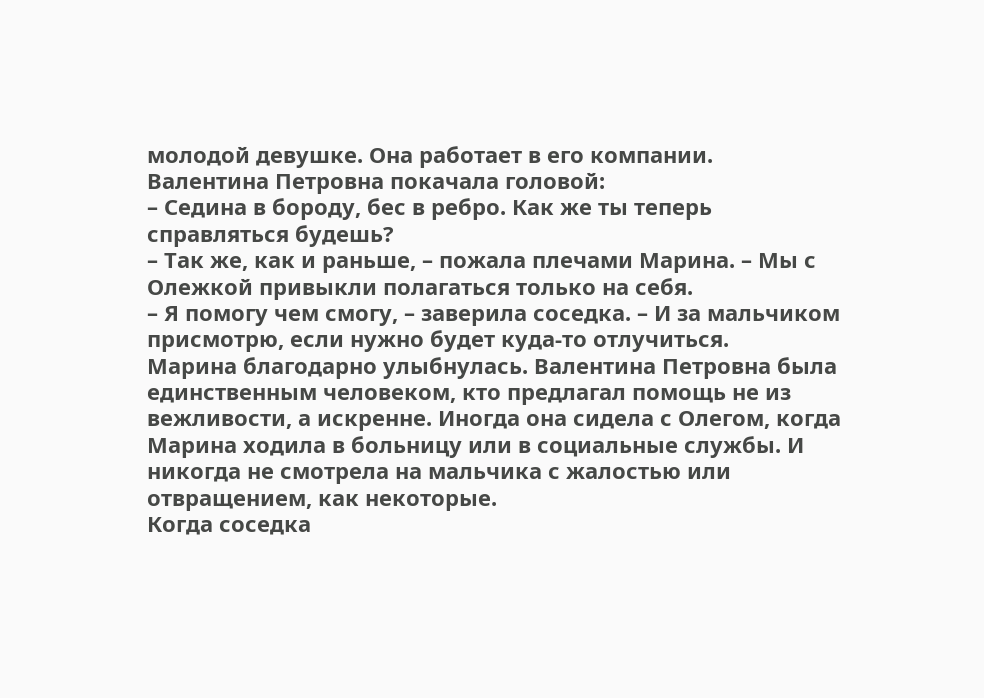молодой девушке. Она работает в его компании.
Валентина Петровна покачала головой:
– Седина в бороду, бес в ребро. Как же ты теперь справляться будешь?
– Так же, как и раньше, – пожала плечами Марина. – Мы с Олежкой привыкли полагаться только на себя.
– Я помогу чем смогу, – заверила соседка. – И за мальчиком присмотрю, если нужно будет куда-то отлучиться.
Марина благодарно улыбнулась. Валентина Петровна была единственным человеком, кто предлагал помощь не из вежливости, а искренне. Иногда она сидела с Олегом, когда Марина ходила в больницу или в социальные службы. И никогда не смотрела на мальчика с жалостью или отвращением, как некоторые.
Когда соседка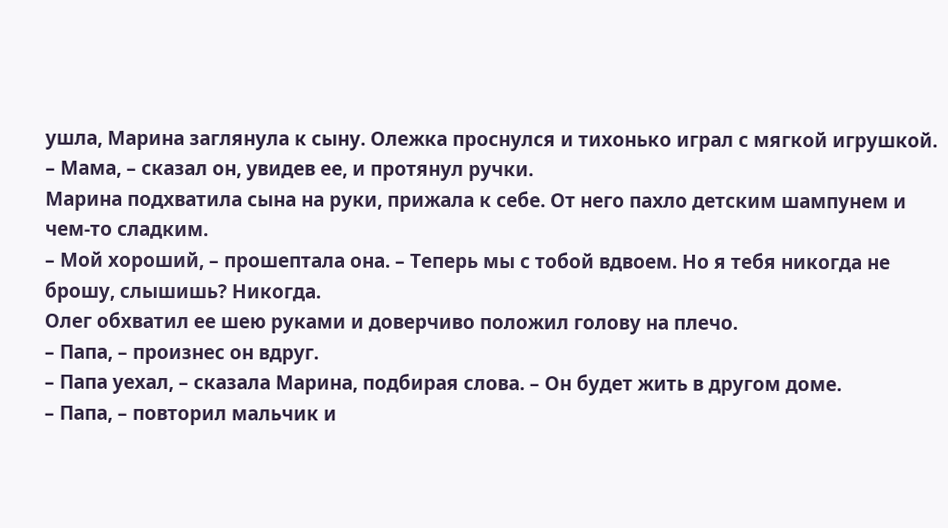ушла, Марина заглянула к сыну. Олежка проснулся и тихонько играл с мягкой игрушкой.
– Мама, – сказал он, увидев ее, и протянул ручки.
Марина подхватила сына на руки, прижала к себе. От него пахло детским шампунем и чем-то сладким.
– Мой хороший, – прошептала она. – Теперь мы с тобой вдвоем. Но я тебя никогда не брошу, слышишь? Никогда.
Олег обхватил ее шею руками и доверчиво положил голову на плечо.
– Папа, – произнес он вдруг.
– Папа уехал, – сказала Марина, подбирая слова. – Он будет жить в другом доме.
– Папа, – повторил мальчик и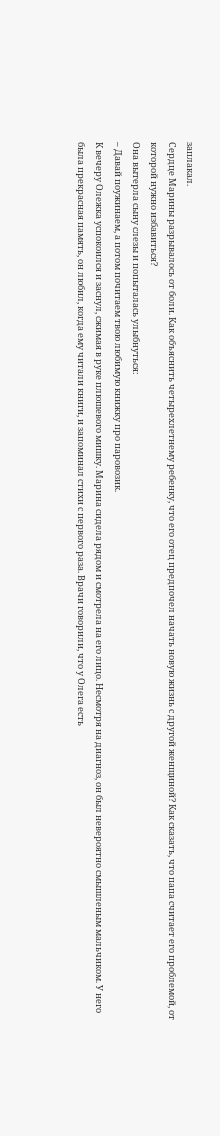заплакал.
Сердце Марины разрывалось от боли. Как объяснить четырехлетнему ребенку, что его отец предпочел начать новую жизнь с другой женщиной? Как сказать, что папа считает его проблемой, от которой нужно избавиться?
Она вытерла сыну слезы и попыталась улыбнуться:
– Давай поужинаем, а потом почитаем твою любимую книжку про паровозик.
К вечеру Олежка успокоился и заснул, сжимая в руке плюшевого мишку. Марина сидела рядом и смотрела на его лицо. Несмотря на диагноз, он был невероятно смышленым мальчиком. У него была прекрасная память, он любил, когда ему читали книги, и запоминал стихи с первого раза. Врачи говорили, что у Олега есть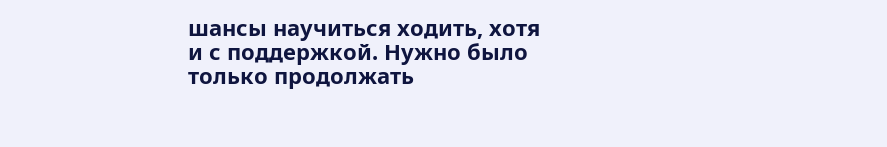шансы научиться ходить, хотя и с поддержкой. Нужно было только продолжать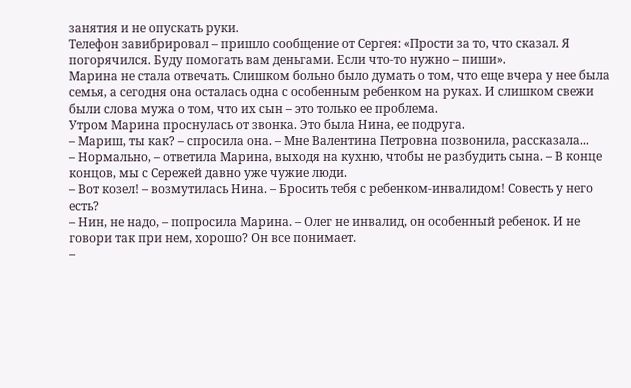занятия и не опускать руки.
Телефон завибрировал – пришло сообщение от Сергея: «Прости за то, что сказал. Я погорячился. Буду помогать вам деньгами. Если что-то нужно – пиши».
Марина не стала отвечать. Слишком больно было думать о том, что еще вчера у нее была семья, а сегодня она осталась одна с особенным ребенком на руках. И слишком свежи были слова мужа о том, что их сын – это только ее проблема.
Утром Марина проснулась от звонка. Это была Нина, ее подруга.
– Мариш, ты как? – спросила она. – Мне Валентина Петровна позвонила, рассказала...
– Нормально, – ответила Марина, выходя на кухню, чтобы не разбудить сына. – В конце концов, мы с Сережей давно уже чужие люди.
– Вот козел! – возмутилась Нина. – Бросить тебя с ребенком-инвалидом! Совесть у него есть?
– Нин, не надо, – попросила Марина. – Олег не инвалид, он особенный ребенок. И не говори так при нем, хорошо? Он все понимает.
–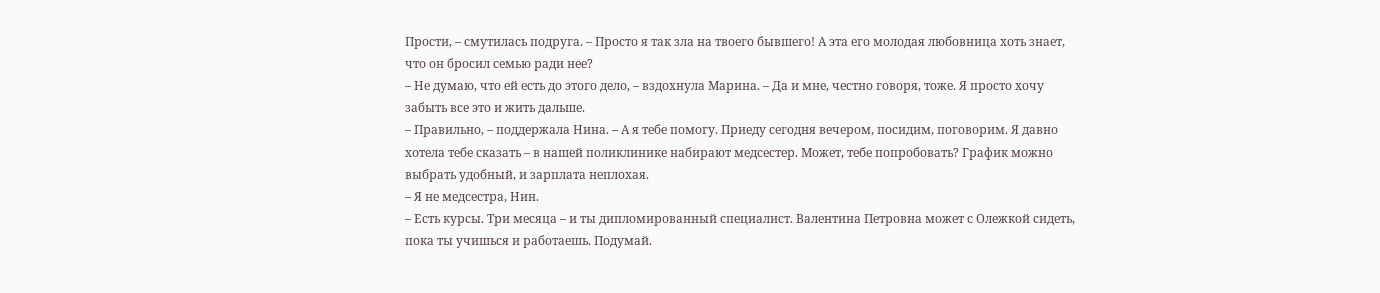Прости, – смутилась подруга. – Просто я так зла на твоего бывшего! А эта его молодая любовница хоть знает, что он бросил семью ради нее?
– Не думаю, что ей есть до этого дело, – вздохнула Марина. – Да и мне, честно говоря, тоже. Я просто хочу забыть все это и жить дальше.
– Правильно, – поддержала Нина. – А я тебе помогу. Приеду сегодня вечером, посидим, поговорим. Я давно хотела тебе сказать – в нашей поликлинике набирают медсестер. Может, тебе попробовать? График можно выбрать удобный, и зарплата неплохая.
– Я не медсестра, Нин.
– Есть курсы. Три месяца – и ты дипломированный специалист. Валентина Петровна может с Олежкой сидеть, пока ты учишься и работаешь. Подумай.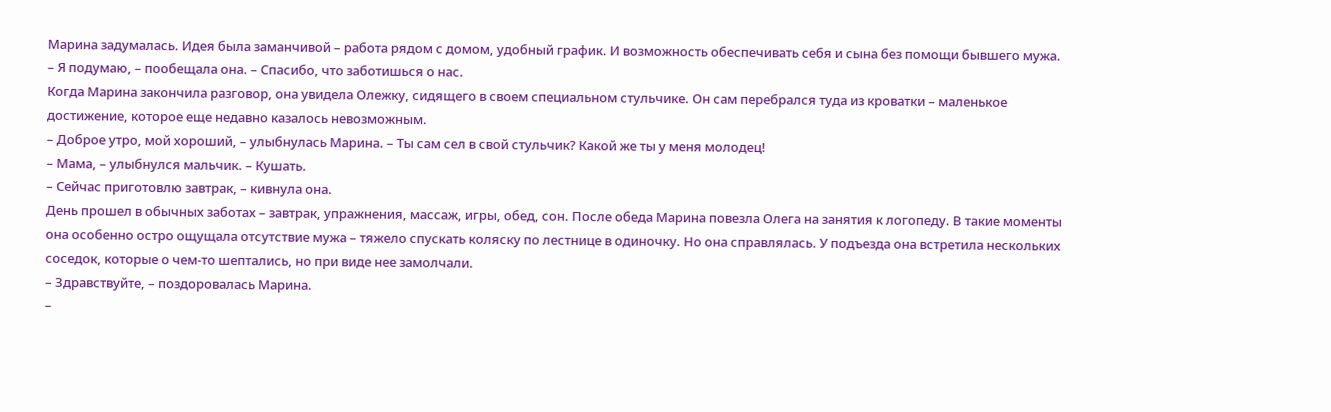Марина задумалась. Идея была заманчивой – работа рядом с домом, удобный график. И возможность обеспечивать себя и сына без помощи бывшего мужа.
– Я подумаю, – пообещала она. – Спасибо, что заботишься о нас.
Когда Марина закончила разговор, она увидела Олежку, сидящего в своем специальном стульчике. Он сам перебрался туда из кроватки – маленькое достижение, которое еще недавно казалось невозможным.
– Доброе утро, мой хороший, – улыбнулась Марина. – Ты сам сел в свой стульчик? Какой же ты у меня молодец!
– Мама, – улыбнулся мальчик. – Кушать.
– Сейчас приготовлю завтрак, – кивнула она.
День прошел в обычных заботах – завтрак, упражнения, массаж, игры, обед, сон. После обеда Марина повезла Олега на занятия к логопеду. В такие моменты она особенно остро ощущала отсутствие мужа – тяжело спускать коляску по лестнице в одиночку. Но она справлялась. У подъезда она встретила нескольких соседок, которые о чем-то шептались, но при виде нее замолчали.
– Здравствуйте, – поздоровалась Марина.
–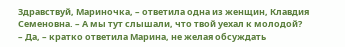Здравствуй, Мариночка, – ответила одна из женщин, Клавдия Семеновна. – А мы тут слышали, что твой уехал к молодой?
– Да, – кратко ответила Марина, не желая обсуждать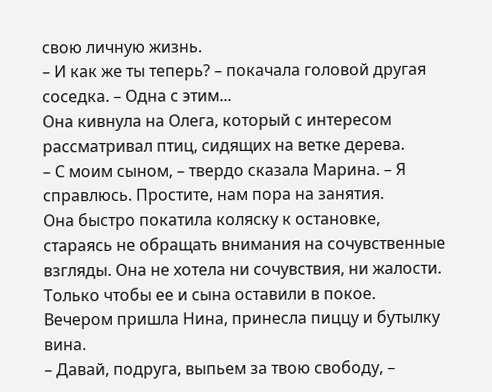свою личную жизнь.
– И как же ты теперь? – покачала головой другая соседка. – Одна с этим...
Она кивнула на Олега, который с интересом рассматривал птиц, сидящих на ветке дерева.
– С моим сыном, – твердо сказала Марина. – Я справлюсь. Простите, нам пора на занятия.
Она быстро покатила коляску к остановке, стараясь не обращать внимания на сочувственные взгляды. Она не хотела ни сочувствия, ни жалости. Только чтобы ее и сына оставили в покое.
Вечером пришла Нина, принесла пиццу и бутылку вина.
– Давай, подруга, выпьем за твою свободу, –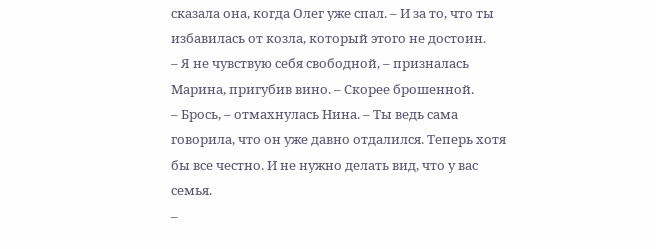сказала она, когда Олег уже спал. – И за то, что ты избавилась от козла, который этого не достоин.
– Я не чувствую себя свободной, – призналась Марина, пригубив вино. – Скорее брошенной.
– Брось, – отмахнулась Нина. – Ты ведь сама говорила, что он уже давно отдалился. Теперь хотя бы все честно. И не нужно делать вид, что у вас семья.
–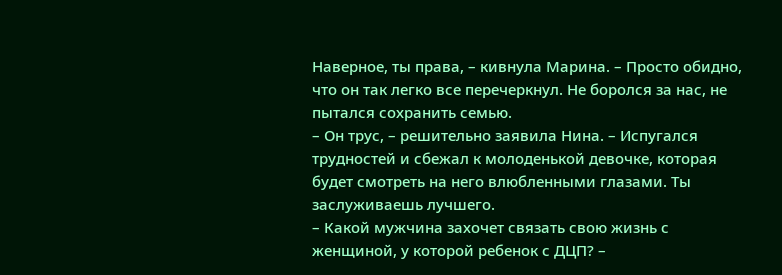Наверное, ты права, – кивнула Марина. – Просто обидно, что он так легко все перечеркнул. Не боролся за нас, не пытался сохранить семью.
– Он трус, – решительно заявила Нина. – Испугался трудностей и сбежал к молоденькой девочке, которая будет смотреть на него влюбленными глазами. Ты заслуживаешь лучшего.
– Какой мужчина захочет связать свою жизнь с женщиной, у которой ребенок с ДЦП? –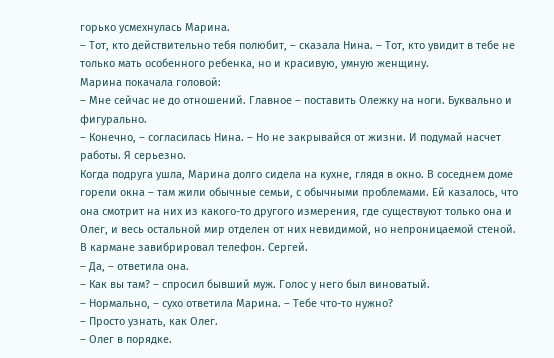горько усмехнулась Марина.
– Тот, кто действительно тебя полюбит, – сказала Нина. – Тот, кто увидит в тебе не только мать особенного ребенка, но и красивую, умную женщину.
Марина покачала головой:
– Мне сейчас не до отношений. Главное – поставить Олежку на ноги. Буквально и фигурально.
– Конечно, – согласилась Нина. – Но не закрывайся от жизни. И подумай насчет работы. Я серьезно.
Когда подруга ушла, Марина долго сидела на кухне, глядя в окно. В соседнем доме горели окна – там жили обычные семьи, с обычными проблемами. Ей казалось, что она смотрит на них из какого-то другого измерения, где существуют только она и Олег, и весь остальной мир отделен от них невидимой, но непроницаемой стеной.
В кармане завибрировал телефон. Сергей.
– Да, – ответила она.
– Как вы там? – спросил бывший муж. Голос у него был виноватый.
– Нормально, – сухо ответила Марина. – Тебе что-то нужно?
– Просто узнать, как Олег.
– Олег в порядке.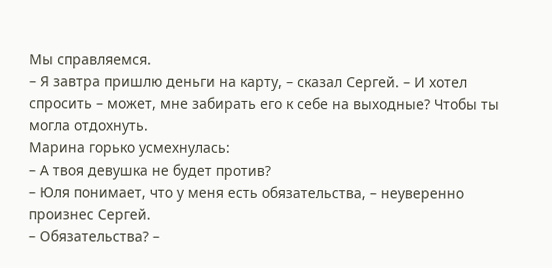Мы справляемся.
– Я завтра пришлю деньги на карту, – сказал Сергей. – И хотел спросить – может, мне забирать его к себе на выходные? Чтобы ты могла отдохнуть.
Марина горько усмехнулась:
– А твоя девушка не будет против?
– Юля понимает, что у меня есть обязательства, – неуверенно произнес Сергей.
– Обязательства? –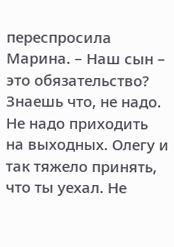переспросила Марина. – Наш сын – это обязательство? Знаешь что, не надо. Не надо приходить на выходных. Олегу и так тяжело принять, что ты уехал. Не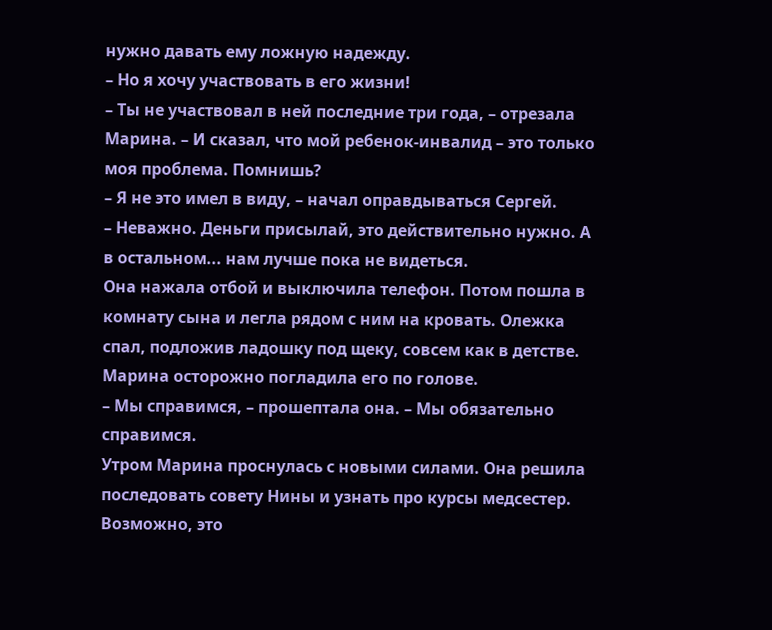нужно давать ему ложную надежду.
– Но я хочу участвовать в его жизни!
– Ты не участвовал в ней последние три года, – отрезала Марина. – И сказал, что мой ребенок-инвалид – это только моя проблема. Помнишь?
– Я не это имел в виду, – начал оправдываться Сергей.
– Неважно. Деньги присылай, это действительно нужно. А в остальном... нам лучше пока не видеться.
Она нажала отбой и выключила телефон. Потом пошла в комнату сына и легла рядом с ним на кровать. Олежка спал, подложив ладошку под щеку, совсем как в детстве. Марина осторожно погладила его по голове.
– Мы справимся, – прошептала она. – Мы обязательно справимся.
Утром Марина проснулась с новыми силами. Она решила последовать совету Нины и узнать про курсы медсестер. Возможно, это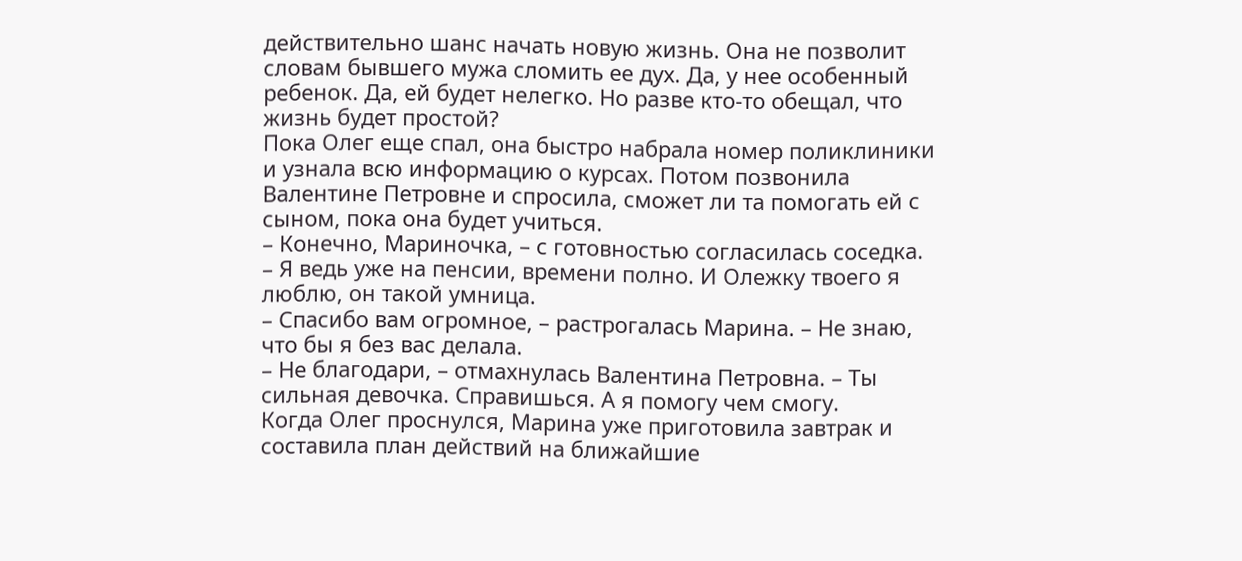действительно шанс начать новую жизнь. Она не позволит словам бывшего мужа сломить ее дух. Да, у нее особенный ребенок. Да, ей будет нелегко. Но разве кто-то обещал, что жизнь будет простой?
Пока Олег еще спал, она быстро набрала номер поликлиники и узнала всю информацию о курсах. Потом позвонила Валентине Петровне и спросила, сможет ли та помогать ей с сыном, пока она будет учиться.
– Конечно, Мариночка, – с готовностью согласилась соседка. – Я ведь уже на пенсии, времени полно. И Олежку твоего я люблю, он такой умница.
– Спасибо вам огромное, – растрогалась Марина. – Не знаю, что бы я без вас делала.
– Не благодари, – отмахнулась Валентина Петровна. – Ты сильная девочка. Справишься. А я помогу чем смогу.
Когда Олег проснулся, Марина уже приготовила завтрак и составила план действий на ближайшие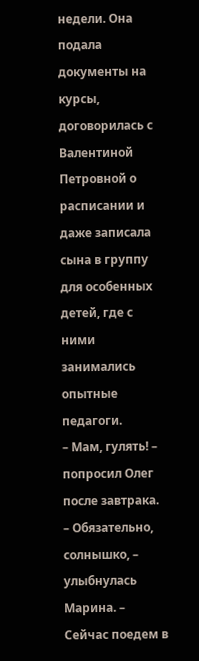недели. Она подала документы на курсы, договорилась с Валентиной Петровной о расписании и даже записала сына в группу для особенных детей, где с ними занимались опытные педагоги.
– Мам, гулять! – попросил Олег после завтрака.
– Обязательно, солнышко, – улыбнулась Марина. – Сейчас поедем в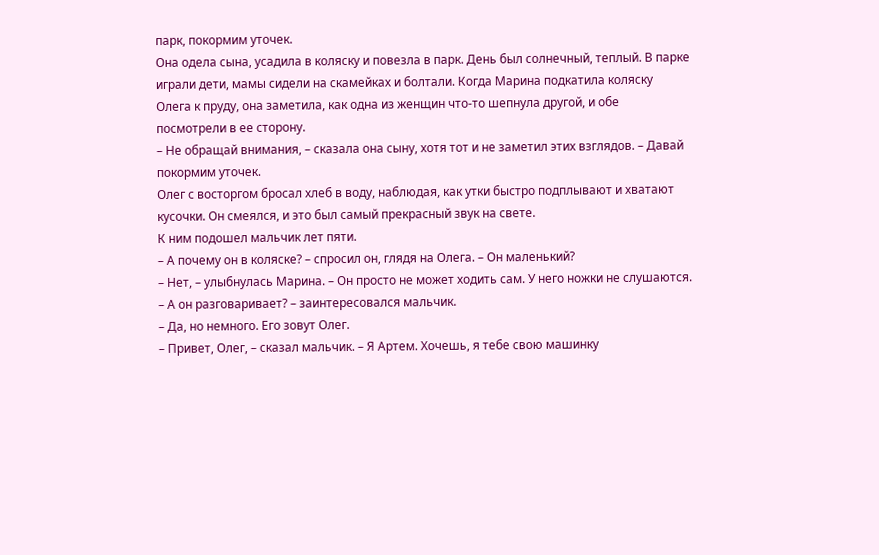парк, покормим уточек.
Она одела сына, усадила в коляску и повезла в парк. День был солнечный, теплый. В парке играли дети, мамы сидели на скамейках и болтали. Когда Марина подкатила коляску Олега к пруду, она заметила, как одна из женщин что-то шепнула другой, и обе посмотрели в ее сторону.
– Не обращай внимания, – сказала она сыну, хотя тот и не заметил этих взглядов. – Давай покормим уточек.
Олег с восторгом бросал хлеб в воду, наблюдая, как утки быстро подплывают и хватают кусочки. Он смеялся, и это был самый прекрасный звук на свете.
К ним подошел мальчик лет пяти.
– А почему он в коляске? – спросил он, глядя на Олега. – Он маленький?
– Нет, – улыбнулась Марина. – Он просто не может ходить сам. У него ножки не слушаются.
– А он разговаривает? – заинтересовался мальчик.
– Да, но немного. Его зовут Олег.
– Привет, Олег, – сказал мальчик. – Я Артем. Хочешь, я тебе свою машинку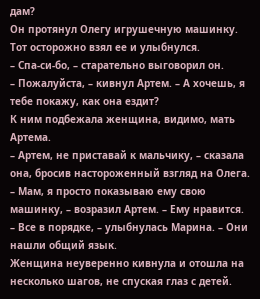дам?
Он протянул Олегу игрушечную машинку. Тот осторожно взял ее и улыбнулся.
– Спа-си-бо, – старательно выговорил он.
– Пожалуйста, – кивнул Артем. – А хочешь, я тебе покажу, как она ездит?
К ним подбежала женщина, видимо, мать Артема.
– Артем, не приставай к мальчику, – сказала она, бросив настороженный взгляд на Олега.
– Мам, я просто показываю ему свою машинку, – возразил Артем. – Ему нравится.
– Все в порядке, – улыбнулась Марина. – Они нашли общий язык.
Женщина неуверенно кивнула и отошла на несколько шагов, не спуская глаз с детей.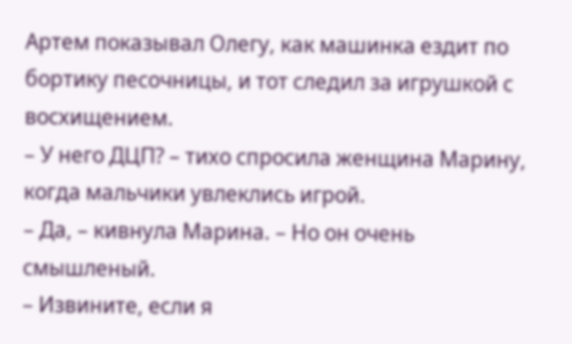Артем показывал Олегу, как машинка ездит по бортику песочницы, и тот следил за игрушкой с восхищением.
– У него ДЦП? – тихо спросила женщина Марину, когда мальчики увлеклись игрой.
– Да, – кивнула Марина. – Но он очень смышленый.
– Извините, если я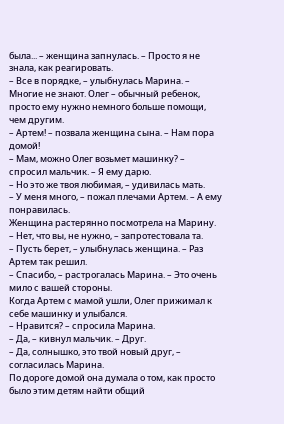была... – женщина запнулась. – Просто я не знала, как реагировать.
– Все в порядке, – улыбнулась Марина. – Многие не знают. Олег – обычный ребенок, просто ему нужно немного больше помощи, чем другим.
– Артем! – позвала женщина сына. – Нам пора домой!
– Мам, можно Олег возьмет машинку? – спросил мальчик. – Я ему дарю.
– Но это же твоя любимая, – удивилась мать.
– У меня много, – пожал плечами Артем. – А ему понравилась.
Женщина растерянно посмотрела на Марину.
– Нет, что вы, не нужно, – запротестовала та.
– Пусть берет, – улыбнулась женщина. – Раз Артем так решил.
– Спасибо, – растрогалась Марина. – Это очень мило с вашей стороны.
Когда Артем с мамой ушли, Олег прижимал к себе машинку и улыбался.
– Нравится? – спросила Марина.
– Да, – кивнул мальчик. – Друг.
– Да, солнышко, это твой новый друг, – согласилась Марина.
По дороге домой она думала о том, как просто было этим детям найти общий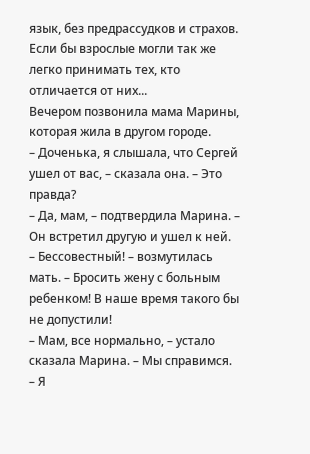язык, без предрассудков и страхов. Если бы взрослые могли так же легко принимать тех, кто отличается от них...
Вечером позвонила мама Марины, которая жила в другом городе.
– Доченька, я слышала, что Сергей ушел от вас, – сказала она. – Это правда?
– Да, мам, – подтвердила Марина. – Он встретил другую и ушел к ней.
– Бессовестный! – возмутилась мать. – Бросить жену с больным ребенком! В наше время такого бы не допустили!
– Мам, все нормально, – устало сказала Марина. – Мы справимся.
– Я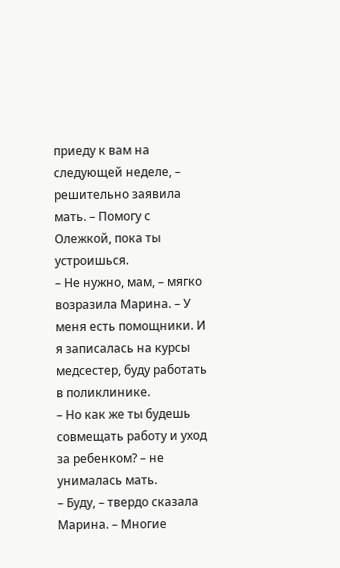приеду к вам на следующей неделе, – решительно заявила мать. – Помогу с Олежкой, пока ты устроишься.
– Не нужно, мам, – мягко возразила Марина. – У меня есть помощники. И я записалась на курсы медсестер, буду работать в поликлинике.
– Но как же ты будешь совмещать работу и уход за ребенком? – не унималась мать.
– Буду, – твердо сказала Марина. – Многие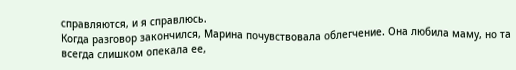справляются, и я справлюсь.
Когда разговор закончился, Марина почувствовала облегчение. Она любила маму, но та всегда слишком опекала ее,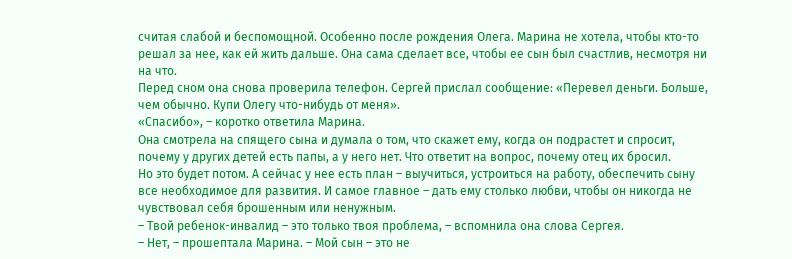считая слабой и беспомощной. Особенно после рождения Олега. Марина не хотела, чтобы кто-то решал за нее, как ей жить дальше. Она сама сделает все, чтобы ее сын был счастлив, несмотря ни на что.
Перед сном она снова проверила телефон. Сергей прислал сообщение: «Перевел деньги. Больше, чем обычно. Купи Олегу что-нибудь от меня».
«Спасибо», – коротко ответила Марина.
Она смотрела на спящего сына и думала о том, что скажет ему, когда он подрастет и спросит, почему у других детей есть папы, а у него нет. Что ответит на вопрос, почему отец их бросил.
Но это будет потом. А сейчас у нее есть план – выучиться, устроиться на работу, обеспечить сыну все необходимое для развития. И самое главное – дать ему столько любви, чтобы он никогда не чувствовал себя брошенным или ненужным.
– Твой ребенок-инвалид – это только твоя проблема, – вспомнила она слова Сергея.
– Нет, – прошептала Марина. – Мой сын – это не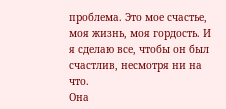проблема. Это мое счастье, моя жизнь, моя гордость. И я сделаю все, чтобы он был счастлив, несмотря ни на что.
Она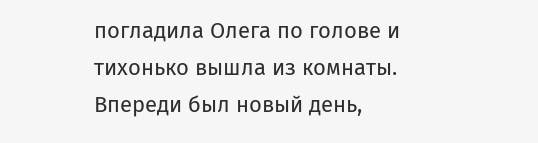погладила Олега по голове и тихонько вышла из комнаты. Впереди был новый день,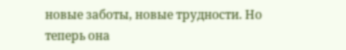новые заботы, новые трудности. Но теперь она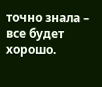точно знала – все будет хорошо.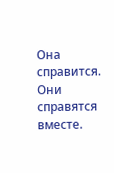Она справится. Они справятся вместе.